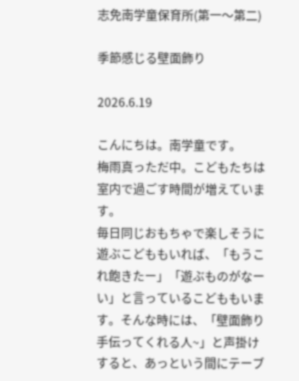志免南学童保育所(第一〜第二)

季節感じる壁面飾り

2026.6.19

こんにちは。南学童です。
梅雨真っただ中。こどもたちは室内で過ごす時間が増えています。
毎日同じおもちゃで楽しそうに遊ぶこどももいれば、「もうこれ飽きたー」「遊ぶものがなーい」と言っているこどももいます。そんな時には、「壁面飾り手伝ってくれる人~」と声掛けすると、あっという間にテーブ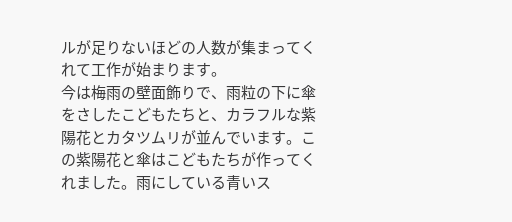ルが足りないほどの人数が集まってくれて工作が始まります。
今は梅雨の壁面飾りで、雨粒の下に傘をさしたこどもたちと、カラフルな紫陽花とカタツムリが並んでいます。この紫陽花と傘はこどもたちが作ってくれました。雨にしている青いス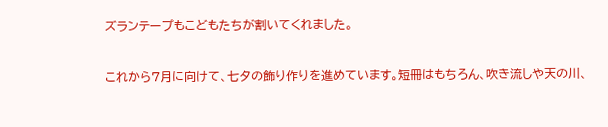ズランテープもこどもたちが割いてくれました。

これから7月に向けて、七夕の飾り作りを進めています。短冊はもちろん、吹き流しや天の川、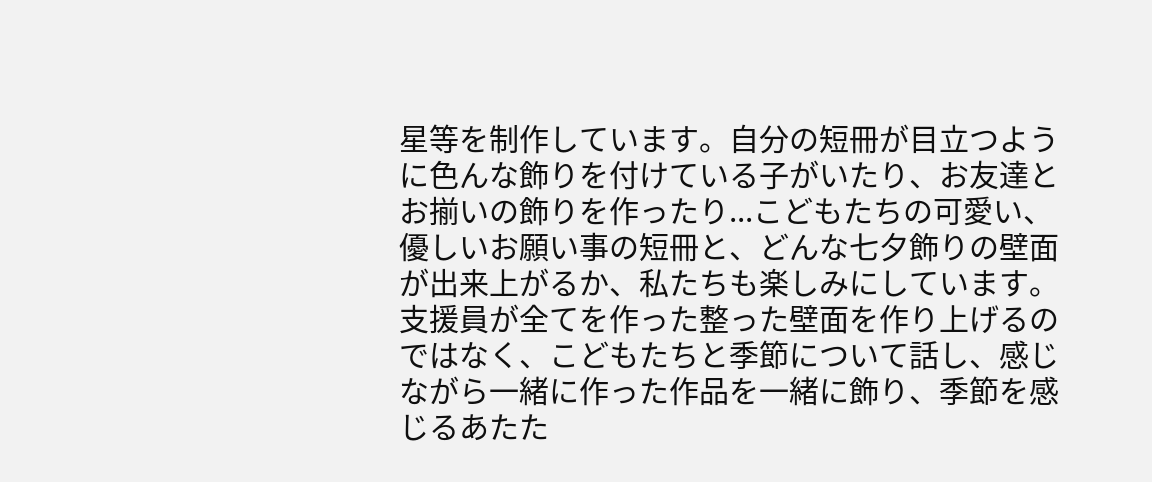星等を制作しています。自分の短冊が目立つように色んな飾りを付けている子がいたり、お友達とお揃いの飾りを作ったり...こどもたちの可愛い、優しいお願い事の短冊と、どんな七夕飾りの壁面が出来上がるか、私たちも楽しみにしています。
支援員が全てを作った整った壁面を作り上げるのではなく、こどもたちと季節について話し、感じながら一緒に作った作品を一緒に飾り、季節を感じるあたた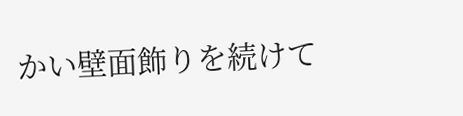かい壁面飾りを続けて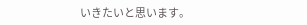いきたいと思います。